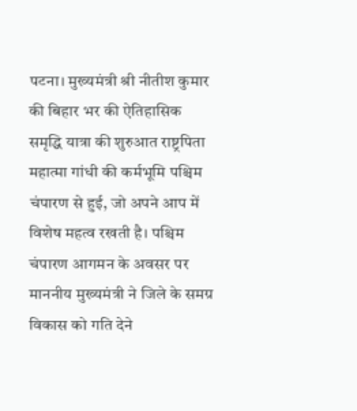पटना। मुख्यमंत्री श्री नीतीश कुमार की बिहार भर की ऐतिहासिक समृद्धि यात्रा की शुरुआत राष्ट्रपिता महात्मा गांधी की कर्मभूमि पश्चिम चंपारण से हुई, जो अपने आप में विशेष महत्व रखती है। पश्चिम चंपारण आगमन के अवसर पर माननीय मुख्यमंत्री ने जिले के समग्र विकास को गति देने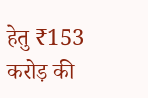हेतु ₹153 करोड़ की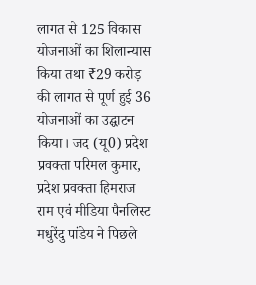लागत से 125 विकास योजनाओं का शिलान्यास किया तथा ₹29 करोड़ की लागत से पूर्ण हुई 36 योजनाओं का उद्घाटन किया। जद (यू0) प्रदेश प्रवक्ता परिमल कुमार, प्रदेश प्रवक्ता हिमराज राम एवं मीडिया पैनलिस्ट मधुरेंदु पांडेय ने पिछले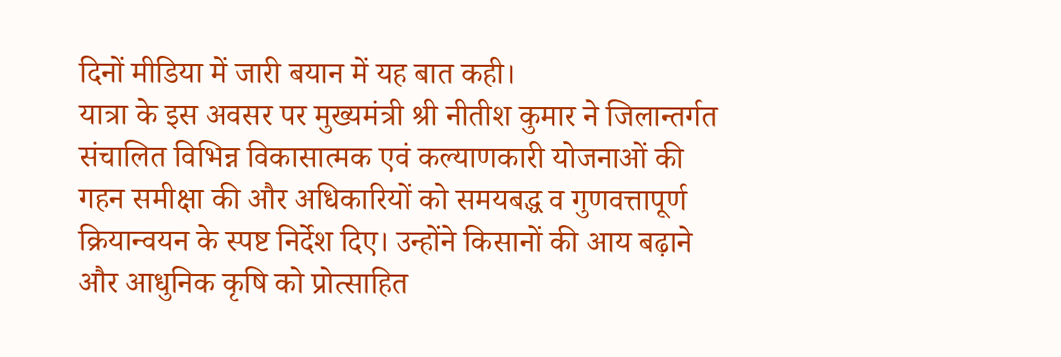दिनों मीडिया में जारी बयान में यह बात कही।
यात्रा के इस अवसर पर मुख्यमंत्री श्री नीतीश कुमार ने जिलान्तर्गत संचालित विभिन्न विकासात्मक एवं कल्याणकारी योजनाओं की गहन समीक्षा की और अधिकारियों को समयबद्ध व गुणवत्तापूर्ण क्रियान्वयन के स्पष्ट निर्देश दिए। उन्होंने किसानों की आय बढ़ाने और आधुनिक कृषि को प्रोत्साहित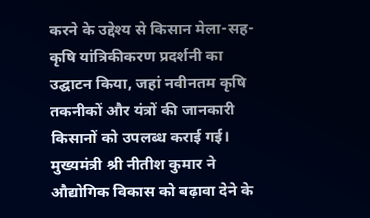करने के उद्देश्य से किसान मेला-सह-कृषि यांत्रिकीकरण प्रदर्शनी का उद्घाटन किया, जहां नवीनतम कृषि तकनीकों और यंत्रों की जानकारी किसानों को उपलब्ध कराई गई। मुख्यमंत्री श्री नीतीश कुमार ने औद्योगिक विकास को बढ़ावा देने के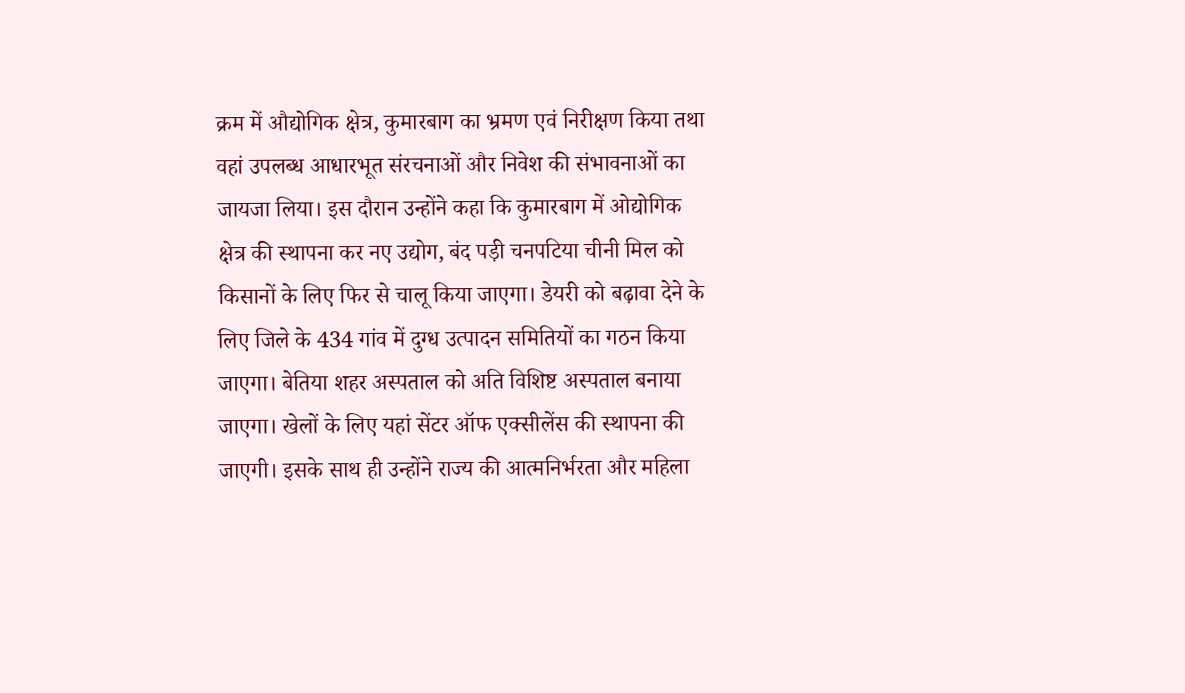क्रम में औद्योगिक क्षेत्र, कुमारबाग का भ्रमण एवं निरीक्षण किया तथा वहां उपलब्ध आधारभूत संरचनाओं और निवेश की संभावनाओं का जायजा लिया। इस दौरान उन्होंने कहा कि कुमारबाग में ओद्योगिक क्षेत्र की स्थापना कर नए उद्योग, बंद पड़ी चनपटिया चीनी मिल को किसानों के लिए फिर से चालू किया जाएगा। डेयरी को बढ़ावा देने के लिए जिले के 434 गांव में दुग्ध उत्पादन समितियों का गठन किया जाएगा। बेतिया शहर अस्पताल को अति विशिष्ट अस्पताल बनाया जाएगा। खेलों के लिए यहां सेंटर ऑफ एक्सीलेंस की स्थापना की जाएगी। इसके साथ ही उन्होंने राज्य की आत्मनिर्भरता और महिला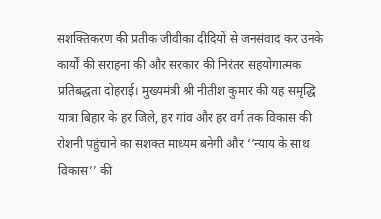सशक्तिकरण की प्रतीक जीवीका दीदियों से जनसंवाद कर उनके कार्यों की सराहना की और सरकार की निरंतर सहयोगात्मक प्रतिबद्धता दोहराई। मुख्यमंत्री श्री नीतीश कुमार की यह समृद्धि यात्रा बिहार के हर जिले, हर गांव और हर वर्ग तक विकास की रोशनी पहुंचाने का सशक्त माध्यम बनेगी और ‘‘न्याय के साथ विकास’’ की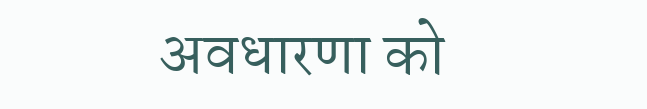अवधारणा को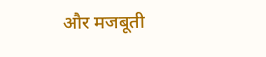और मजबूती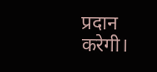प्रदान करेगी।